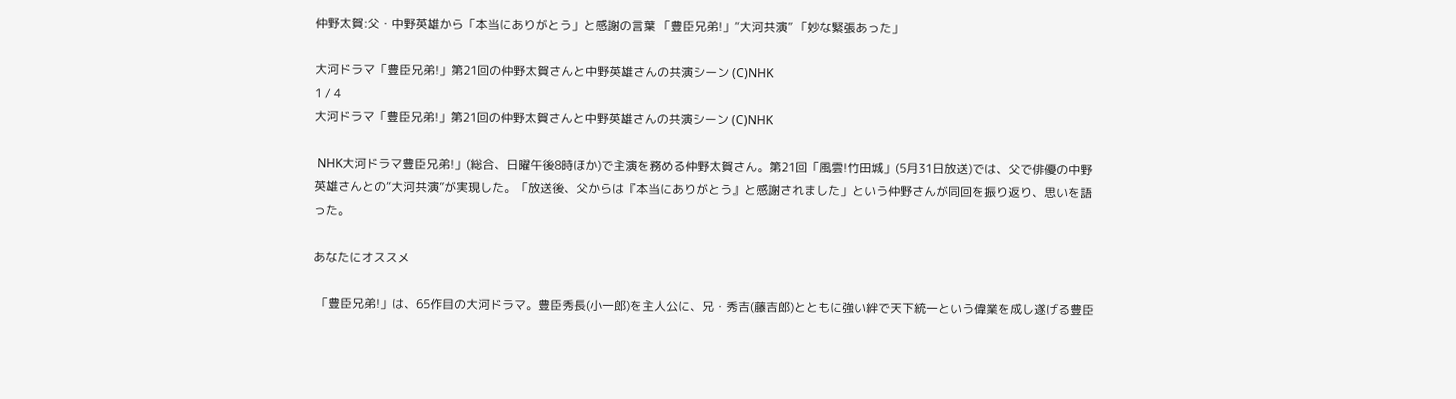仲野太賀:父・中野英雄から「本当にありがとう」と感謝の言葉 「豊臣兄弟!」“大河共演” 「妙な緊張あった」

大河ドラマ「豊臣兄弟!」第21回の仲野太賀さんと中野英雄さんの共演シーン (C)NHK
1 / 4
大河ドラマ「豊臣兄弟!」第21回の仲野太賀さんと中野英雄さんの共演シーン (C)NHK

 NHK大河ドラマ豊臣兄弟!」(総合、日曜午後8時ほか)で主演を務める仲野太賀さん。第21回「風雲!竹田城」(5月31日放送)では、父で俳優の中野英雄さんとの“大河共演”が実現した。「放送後、父からは『本当にありがとう』と感謝されました」という仲野さんが同回を振り返り、思いを語った。

あなたにオススメ

 「豊臣兄弟!」は、65作目の大河ドラマ。豊臣秀長(小一郎)を主人公に、兄・秀吉(藤吉郎)とともに強い絆で天下統一という偉業を成し遂げる豊臣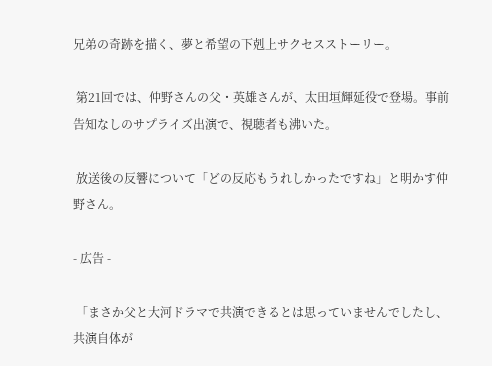兄弟の奇跡を描く、夢と希望の下剋上サクセスストーリー。

 第21回では、仲野さんの父・英雄さんが、太田垣輝延役で登場。事前告知なしのサプライズ出演で、視聴者も沸いた。

 放送後の反響について「どの反応もうれしかったですね」と明かす仲野さん。

- 広告 -

 「まさか父と大河ドラマで共演できるとは思っていませんでしたし、共演自体が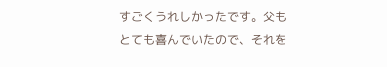すごくうれしかったです。父もとても喜んでいたので、それを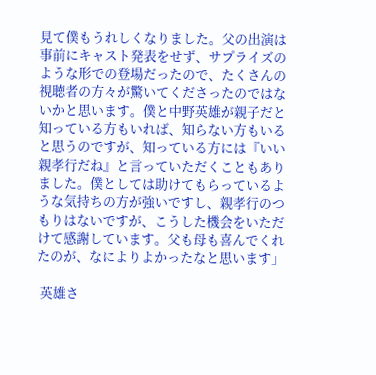見て僕もうれしくなりました。父の出演は事前にキャスト発表をせず、サプライズのような形での登場だったので、たくさんの視聴者の方々が驚いてくださったのではないかと思います。僕と中野英雄が親子だと知っている方もいれば、知らない方もいると思うのですが、知っている方には『いい親孝行だね』と言っていただくこともありました。僕としては助けてもらっているような気持ちの方が強いですし、親孝行のつもりはないですが、こうした機会をいただけて感謝しています。父も母も喜んでくれたのが、なによりよかったなと思います」

 英雄さ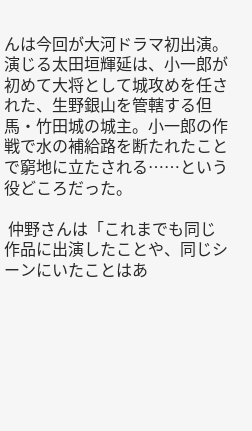んは今回が大河ドラマ初出演。演じる太田垣輝延は、小一郎が初めて大将として城攻めを任された、生野銀山を管轄する但馬・竹田城の城主。小一郎の作戦で水の補給路を断たれたことで窮地に立たされる……という役どころだった。

 仲野さんは「これまでも同じ作品に出演したことや、同じシーンにいたことはあ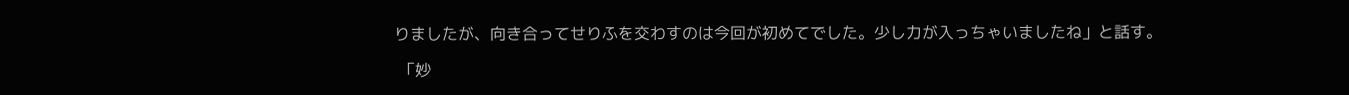りましたが、向き合ってせりふを交わすのは今回が初めてでした。少し力が入っちゃいましたね」と話す。

 「妙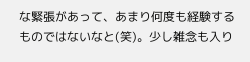な緊張があって、あまり何度も経験するものではないなと(笑)。少し雑念も入り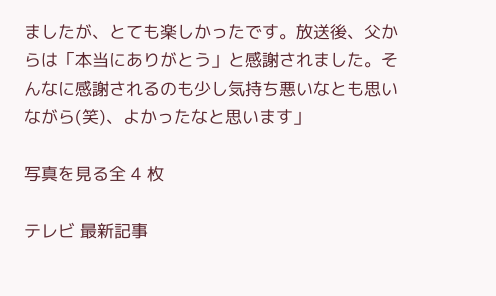ましたが、とても楽しかったです。放送後、父からは「本当にありがとう」と感謝されました。そんなに感謝されるのも少し気持ち悪いなとも思いながら(笑)、よかったなと思います」

写真を見る全 4 枚

テレビ 最新記事